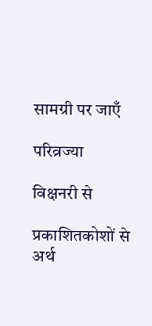सामग्री पर जाएँ

परिव्रज्या

विक्षनरी से

प्रकाशितकोशों से अर्थ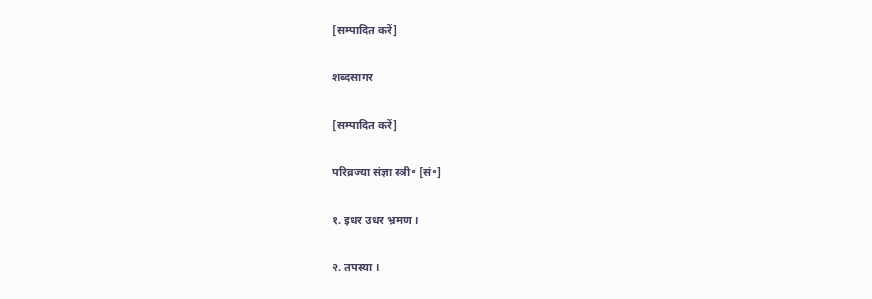[सम्पादित करें]

शब्दसागर

[सम्पादित करें]

परिव्रज्या संज्ञा स्त्री॰ [सं॰]

१. इधर उधर भ्रमण ।

२. तपस्या ।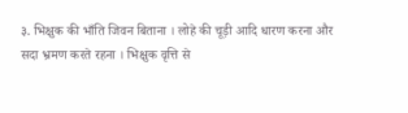३. भिक्षुक की भाँति जिवन बिताना । लोहे की चूड़ी आदि धारण करना और सदा भ्रमण करते रहना । भिक्षुक वृत्ति से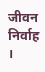जीवन निर्वाह ।